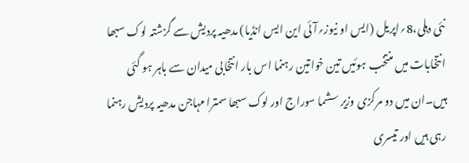نئی دہلی،8؍اپریل (ایس او نیوز؍آئی این ایس انڈیا) مدھیہ پردیش سے گزشتہ لوک سبھا انتخابات میں منتخب ہوئیں تین خواتین رہنما اس بار انتخابی میدان سے باہر ہو گئی ہیں۔ان میں دو مرکزی وزیر سشما سوراج اور لوک سبھا سمترا مہاجن مدھیہ پردیش رہنما رہی ہیں اور تیسری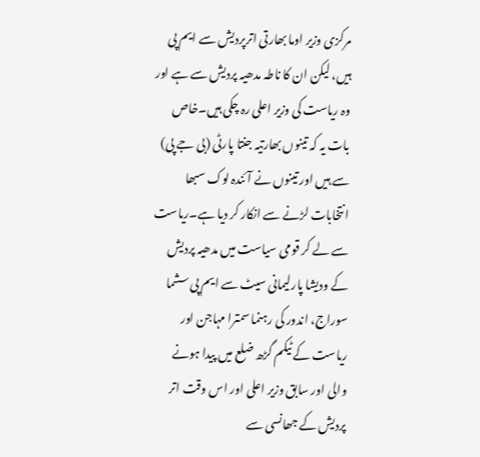مرکزی وزیر اوما بھارتی اترپردیش سے ایم پی ہیں، لیکن ان کا ناطہ مدھیہ پردیش سے ہے اور وہ ریاست کی وزیر اعلی رہ چکی ہیں۔خاص بات یہ کہ تینوں بھارتیہ جنتا پارٹی (بی جے پی) سے ہیں اور تینوں نے آئندہ لوک سبھا انتخابات لڑنے سے انکار کر دیا ہے۔ریاست سے لے کر قومی سیاست میں مدھیہ پردیش کے ودیشا پارلیمانی سیٹ سے ایم پی سشما سوراج، اندور کی رہنما سمترا مہاجن اور ریاست کے ٹیکم گڑھ ضلع میں پیدا ہونے والی اور سابق وزیر اعلی اور اس وقت اتر پردیش کے جھانسی سے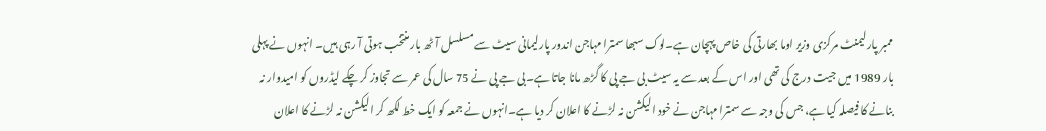ممبر پارلیمنٹ مرکزی وزیر اوما بھارتی کی خاص پہچان ہے۔لوک سبھا سمترا مہاجن اندور پارلیمانی سیٹ سے مسلسل آٹھ بار منتخب ہوتی آ رہی ہیں۔ انہوں نے پہلی بار 1989 میں جیت درج کی تھی اور اس کے بعد سے یہ سیٹ بی جے پی کا گڑھ مانا جاتا ہے۔بی جے پی نے 75 سال کی عمر سے تجاوز کر چکے لیڈروں کو امیدوار نہ بنانے کا فیصلہ کیا ہے، جس کی وجہ سے سمترا مہاجن نے خود الیکشن نہ لڑنے کا اعلان کر دیا ہے۔انہوں نے جمعہ کو ایک خط لکھ کر الیکشن نہ لڑنے کا اعلان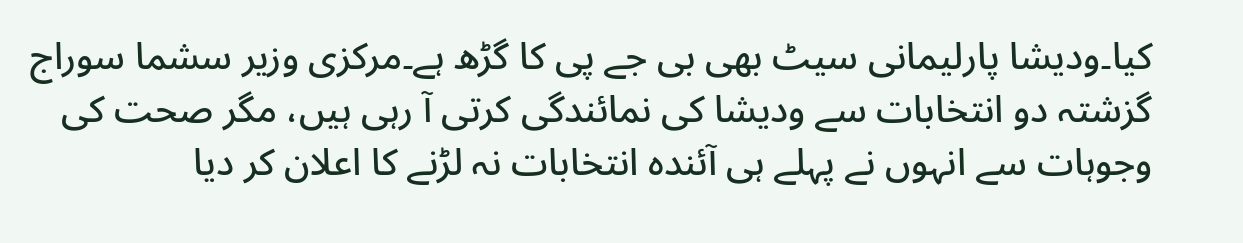کیا۔ودیشا پارلیمانی سیٹ بھی بی جے پی کا گڑھ ہے۔مرکزی وزیر سشما سوراج گزشتہ دو انتخابات سے ودیشا کی نمائندگی کرتی آ رہی ہیں، مگر صحت کی وجوہات سے انہوں نے پہلے ہی آئندہ انتخابات نہ لڑنے کا اعلان کر دیا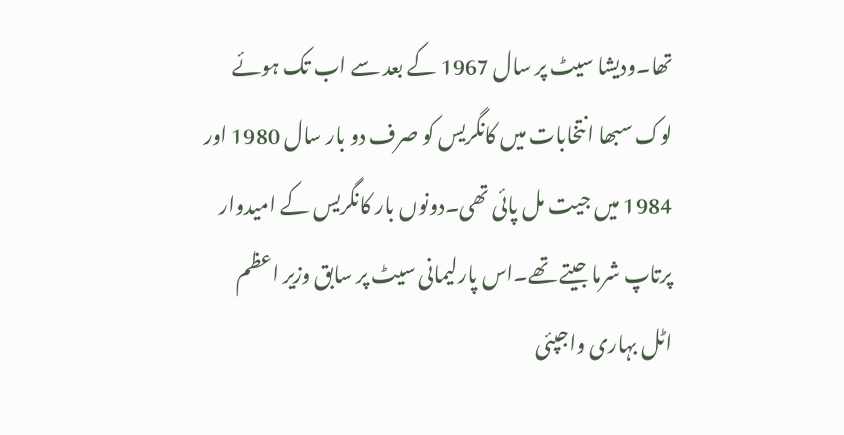تھا۔ودیشا سیٹ پر سال 1967 کے بعد سے اب تک ہوئے لوک سبھا انتخابات میں کانگریس کو صرف دو بار سال 1980 اور 1984 میں جیت مل پائی تھی۔دونوں بار کانگریس کے امیدوار پرتاپ شرما جیتے تھے۔اس پارلیمانی سیٹ پر سابق وزیر اعظم اٹل بہاری واجپئی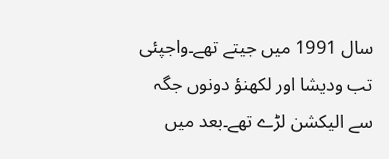سال 1991 میں جیتے تھے۔واجپئی تب ودیشا اور لکھنؤ دونوں جگہ سے الیکشن لڑے تھے۔بعد میں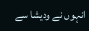انہوں نے ودیشا سے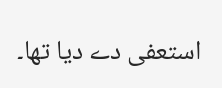استعفی دے دیا تھا۔